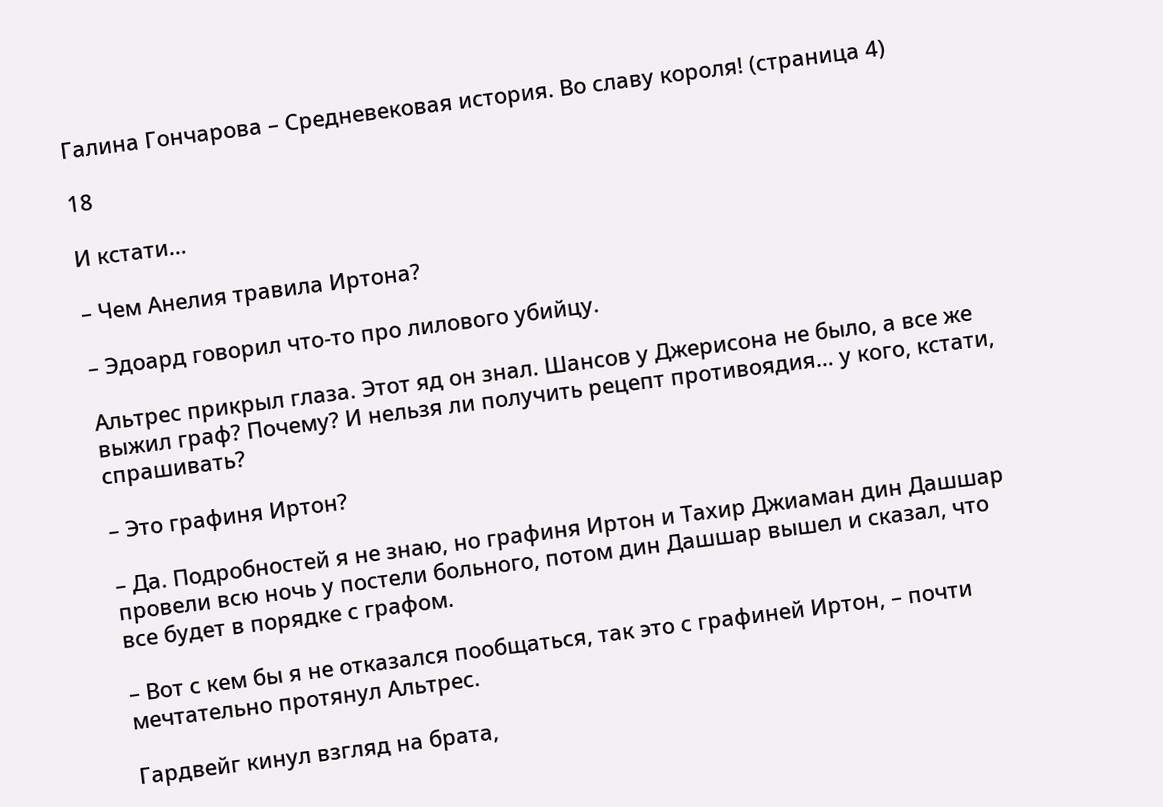Галина Гончарова – Средневековая история. Во славу короля! (страница 4)

18

И кстати…

– Чем Анелия травила Иртона?

– Эдоард говорил что-то про лилового убийцу.

Альтрес прикрыл глаза. Этот яд он знал. Шансов у Джерисона не было, а все же выжил граф? Почему? И нельзя ли получить рецепт противоядия… у кого, кстати, спрашивать?

– Это графиня Иртон?

– Да. Подробностей я не знаю, но графиня Иртон и Тахир Джиаман дин Дашшар провели всю ночь у постели больного, потом дин Дашшар вышел и сказал, что все будет в порядке с графом.

– Вот с кем бы я не отказался пообщаться, так это с графиней Иртон, – почти мечтательно протянул Альтрес.

Гардвейг кинул взгляд на брата,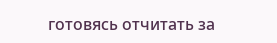готовясь отчитать за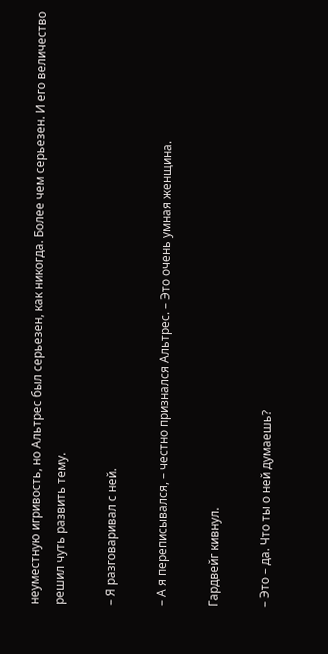неуместную игривость, но Альтрес был серьезен, как никогда. Более чем серьезен. И его величество решил чуть развить тему.

– Я разговаривал с ней.

– А я переписывался, – честно признался Альтрес. – Это очень умная женщина.

Гардвейг кивнул.

– Это – да. Что ты о ней думаешь?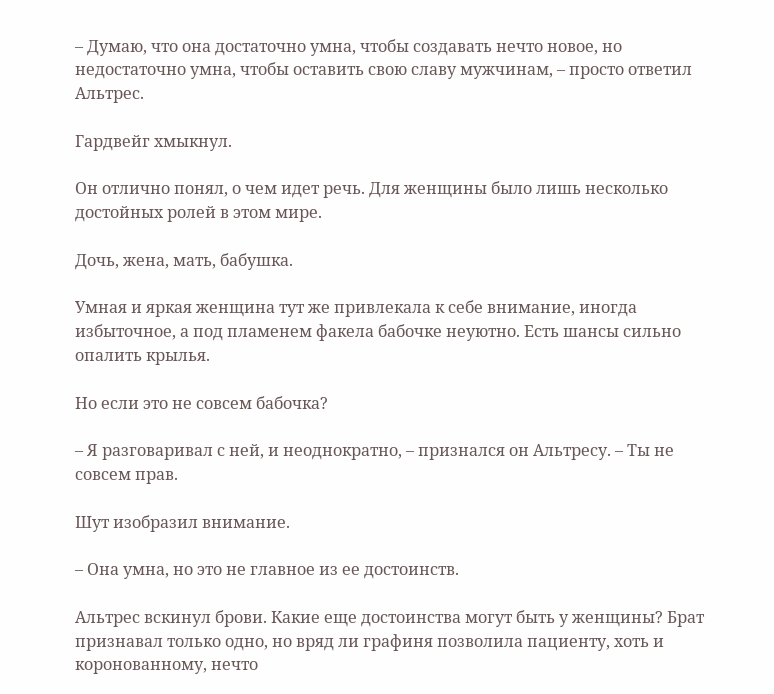– Думаю, что она достаточно умна, чтобы создавать нечто новое, но недостаточно умна, чтобы оставить свою славу мужчинам, – просто ответил Альтрес.

Гардвейг хмыкнул.

Он отлично понял, о чем идет речь. Для женщины было лишь несколько достойных ролей в этом мире.

Дочь, жена, мать, бабушка.

Умная и яркая женщина тут же привлекала к себе внимание, иногда избыточное, а под пламенем факела бабочке неуютно. Есть шансы сильно опалить крылья.

Но если это не совсем бабочка?

– Я разговаривал с ней, и неоднократно, – признался он Альтресу. – Ты не совсем прав.

Шут изобразил внимание.

– Она умна, но это не главное из ее достоинств.

Альтрес вскинул брови. Какие еще достоинства могут быть у женщины? Брат признавал только одно, но вряд ли графиня позволила пациенту, хоть и коронованному, нечто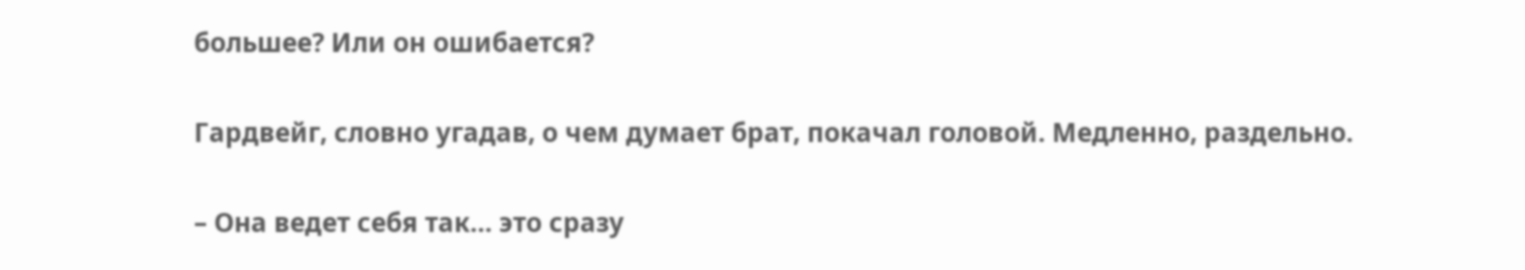большее? Или он ошибается?

Гардвейг, словно угадав, о чем думает брат, покачал головой. Медленно, раздельно.

– Она ведет себя так… это сразу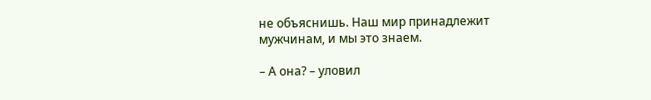не объяснишь. Наш мир принадлежит мужчинам, и мы это знаем.

– А она? – уловил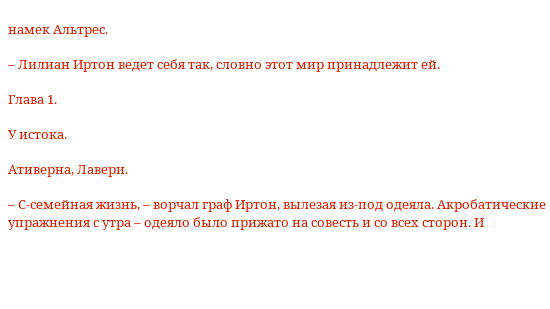намек Альтрес.

– Лилиан Иртон ведет себя так, словно этот мир принадлежит ей.

Глава 1.

У истока.

Ативерна, Лавери.

– С-семейная жизнь, – ворчал граф Иртон, вылезая из-под одеяла. Акробатические упражнения с утра – одеяло было прижато на совесть и со всех сторон. И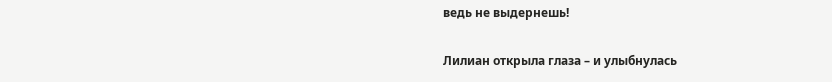ведь не выдернешь!

Лилиан открыла глаза – и улыбнулась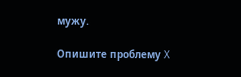мужу.

Опишите проблему X